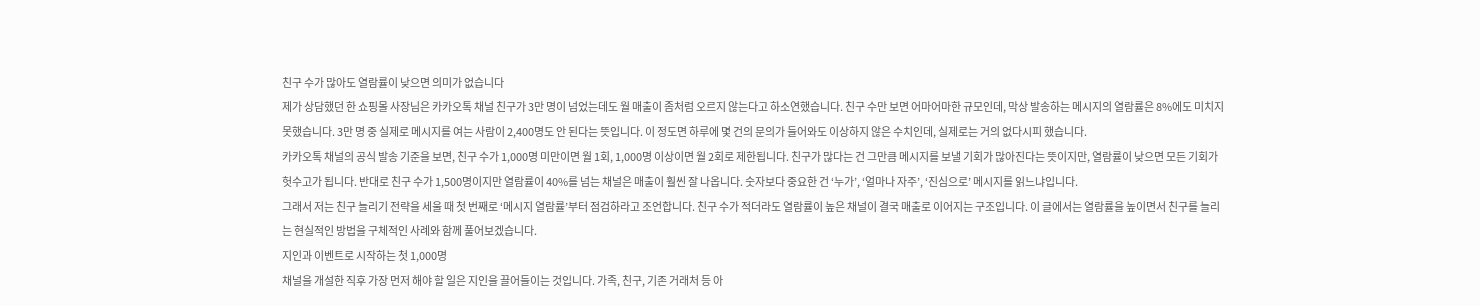친구 수가 많아도 열람률이 낮으면 의미가 없습니다
제가 상담했던 한 쇼핑몰 사장님은 카카오톡 채널 친구가 3만 명이 넘었는데도 월 매출이 좀처럼 오르지 않는다고 하소연했습니다. 친구 수만 보면 어마어마한 규모인데, 막상 발송하는 메시지의 열람률은 8%에도 미치지 못했습니다. 3만 명 중 실제로 메시지를 여는 사람이 2,400명도 안 된다는 뜻입니다. 이 정도면 하루에 몇 건의 문의가 들어와도 이상하지 않은 수치인데, 실제로는 거의 없다시피 했습니다.
카카오톡 채널의 공식 발송 기준을 보면, 친구 수가 1,000명 미만이면 월 1회, 1,000명 이상이면 월 2회로 제한됩니다. 친구가 많다는 건 그만큼 메시지를 보낼 기회가 많아진다는 뜻이지만, 열람률이 낮으면 모든 기회가 헛수고가 됩니다. 반대로 친구 수가 1,500명이지만 열람률이 40%를 넘는 채널은 매출이 훨씬 잘 나옵니다. 숫자보다 중요한 건 ‘누가’, ‘얼마나 자주’, ‘진심으로’ 메시지를 읽느냐입니다.
그래서 저는 친구 늘리기 전략을 세울 때 첫 번째로 ‘메시지 열람률’부터 점검하라고 조언합니다. 친구 수가 적더라도 열람률이 높은 채널이 결국 매출로 이어지는 구조입니다. 이 글에서는 열람률을 높이면서 친구를 늘리는 현실적인 방법을 구체적인 사례와 함께 풀어보겠습니다.
지인과 이벤트로 시작하는 첫 1,000명
채널을 개설한 직후 가장 먼저 해야 할 일은 지인을 끌어들이는 것입니다. 가족, 친구, 기존 거래처 등 아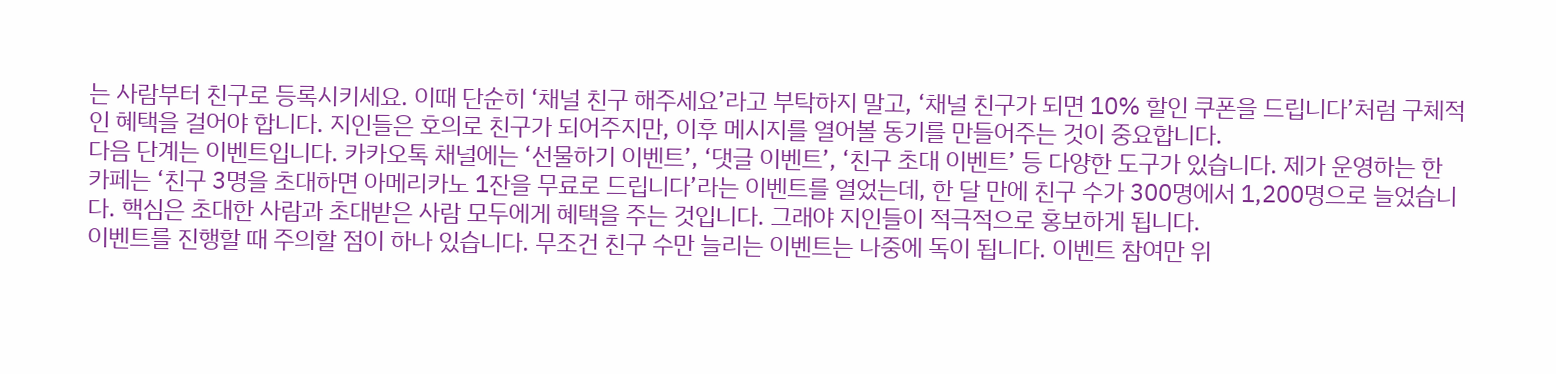는 사람부터 친구로 등록시키세요. 이때 단순히 ‘채널 친구 해주세요’라고 부탁하지 말고, ‘채널 친구가 되면 10% 할인 쿠폰을 드립니다’처럼 구체적인 혜택을 걸어야 합니다. 지인들은 호의로 친구가 되어주지만, 이후 메시지를 열어볼 동기를 만들어주는 것이 중요합니다.
다음 단계는 이벤트입니다. 카카오톡 채널에는 ‘선물하기 이벤트’, ‘댓글 이벤트’, ‘친구 초대 이벤트’ 등 다양한 도구가 있습니다. 제가 운영하는 한 카페는 ‘친구 3명을 초대하면 아메리카노 1잔을 무료로 드립니다’라는 이벤트를 열었는데, 한 달 만에 친구 수가 300명에서 1,200명으로 늘었습니다. 핵심은 초대한 사람과 초대받은 사람 모두에게 혜택을 주는 것입니다. 그래야 지인들이 적극적으로 홍보하게 됩니다.
이벤트를 진행할 때 주의할 점이 하나 있습니다. 무조건 친구 수만 늘리는 이벤트는 나중에 독이 됩니다. 이벤트 참여만 위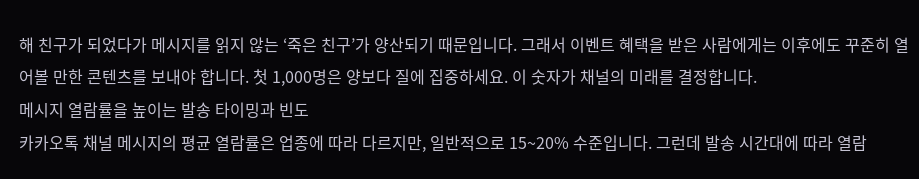해 친구가 되었다가 메시지를 읽지 않는 ‘죽은 친구’가 양산되기 때문입니다. 그래서 이벤트 혜택을 받은 사람에게는 이후에도 꾸준히 열어볼 만한 콘텐츠를 보내야 합니다. 첫 1,000명은 양보다 질에 집중하세요. 이 숫자가 채널의 미래를 결정합니다.
메시지 열람률을 높이는 발송 타이밍과 빈도
카카오톡 채널 메시지의 평균 열람률은 업종에 따라 다르지만, 일반적으로 15~20% 수준입니다. 그런데 발송 시간대에 따라 열람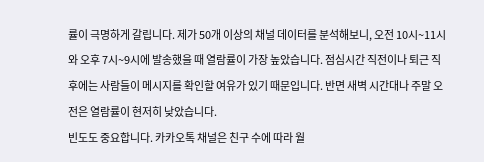률이 극명하게 갈립니다. 제가 50개 이상의 채널 데이터를 분석해보니, 오전 10시~11시와 오후 7시~9시에 발송했을 때 열람률이 가장 높았습니다. 점심시간 직전이나 퇴근 직후에는 사람들이 메시지를 확인할 여유가 있기 때문입니다. 반면 새벽 시간대나 주말 오전은 열람률이 현저히 낮았습니다.
빈도도 중요합니다. 카카오톡 채널은 친구 수에 따라 월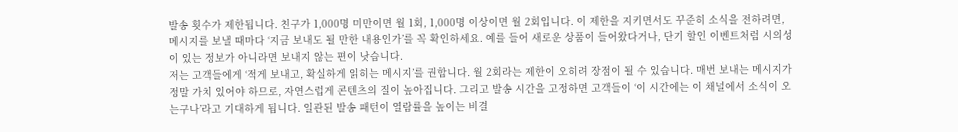발송 횟수가 제한됩니다. 친구가 1,000명 미만이면 월 1회, 1,000명 이상이면 월 2회입니다. 이 제한을 지키면서도 꾸준히 소식을 전하려면, 메시지를 보낼 때마다 ‘지금 보내도 될 만한 내용인가’를 꼭 확인하세요. 예를 들어 새로운 상품이 들어왔다거나, 단기 할인 이벤트처럼 시의성이 있는 정보가 아니라면 보내지 않는 편이 낫습니다.
저는 고객들에게 ‘적게 보내고, 확실하게 읽히는 메시지’를 권합니다. 월 2회라는 제한이 오히려 장점이 될 수 있습니다. 매번 보내는 메시지가 정말 가치 있어야 하므로, 자연스럽게 콘텐츠의 질이 높아집니다. 그리고 발송 시간을 고정하면 고객들이 ‘이 시간에는 이 채널에서 소식이 오는구나’라고 기대하게 됩니다. 일관된 발송 패턴이 열람률을 높이는 비결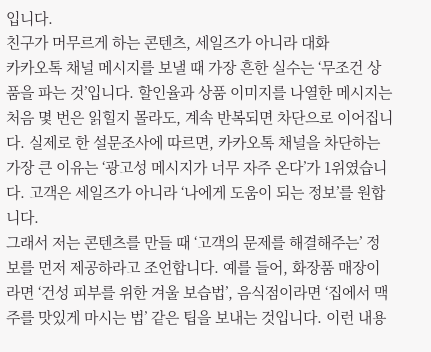입니다.
친구가 머무르게 하는 콘텐츠, 세일즈가 아니라 대화
카카오톡 채널 메시지를 보낼 때 가장 흔한 실수는 ‘무조건 상품을 파는 것’입니다. 할인율과 상품 이미지를 나열한 메시지는 처음 몇 번은 읽힐지 몰라도, 계속 반복되면 차단으로 이어집니다. 실제로 한 설문조사에 따르면, 카카오톡 채널을 차단하는 가장 큰 이유는 ‘광고성 메시지가 너무 자주 온다’가 1위였습니다. 고객은 세일즈가 아니라 ‘나에게 도움이 되는 정보’를 원합니다.
그래서 저는 콘텐츠를 만들 때 ‘고객의 문제를 해결해주는’ 정보를 먼저 제공하라고 조언합니다. 예를 들어, 화장품 매장이라면 ‘건성 피부를 위한 겨울 보습법’, 음식점이라면 ‘집에서 맥주를 맛있게 마시는 법’ 같은 팁을 보내는 것입니다. 이런 내용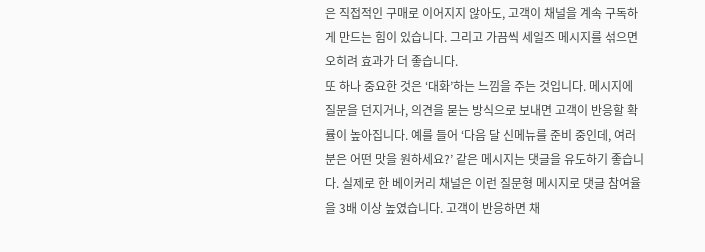은 직접적인 구매로 이어지지 않아도, 고객이 채널을 계속 구독하게 만드는 힘이 있습니다. 그리고 가끔씩 세일즈 메시지를 섞으면 오히려 효과가 더 좋습니다.
또 하나 중요한 것은 ‘대화’하는 느낌을 주는 것입니다. 메시지에 질문을 던지거나, 의견을 묻는 방식으로 보내면 고객이 반응할 확률이 높아집니다. 예를 들어 ‘다음 달 신메뉴를 준비 중인데, 여러분은 어떤 맛을 원하세요?’ 같은 메시지는 댓글을 유도하기 좋습니다. 실제로 한 베이커리 채널은 이런 질문형 메시지로 댓글 참여율을 3배 이상 높였습니다. 고객이 반응하면 채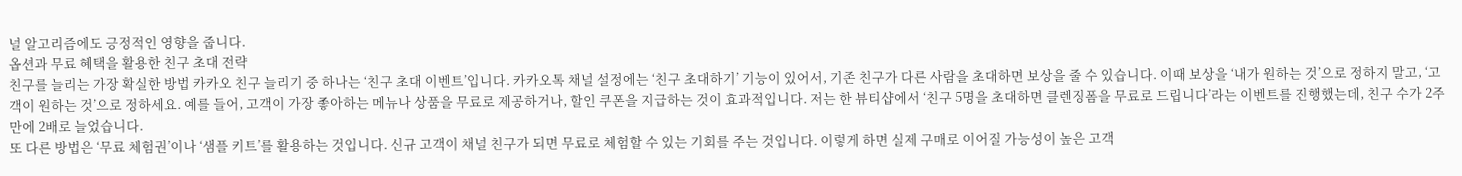널 알고리즘에도 긍정적인 영향을 줍니다.
옵션과 무료 혜택을 활용한 친구 초대 전략
친구를 늘리는 가장 확실한 방법 카카오 친구 늘리기 중 하나는 ‘친구 초대 이벤트’입니다. 카카오톡 채널 설정에는 ‘친구 초대하기’ 기능이 있어서, 기존 친구가 다른 사람을 초대하면 보상을 줄 수 있습니다. 이때 보상을 ‘내가 원하는 것’으로 정하지 말고, ‘고객이 원하는 것’으로 정하세요. 예를 들어, 고객이 가장 좋아하는 메뉴나 상품을 무료로 제공하거나, 할인 쿠폰을 지급하는 것이 효과적입니다. 저는 한 뷰티샵에서 ‘친구 5명을 초대하면 클렌징폼을 무료로 드립니다’라는 이벤트를 진행했는데, 친구 수가 2주 만에 2배로 늘었습니다.
또 다른 방법은 ‘무료 체험권’이나 ‘샘플 키트’를 활용하는 것입니다. 신규 고객이 채널 친구가 되면 무료로 체험할 수 있는 기회를 주는 것입니다. 이렇게 하면 실제 구매로 이어질 가능성이 높은 고객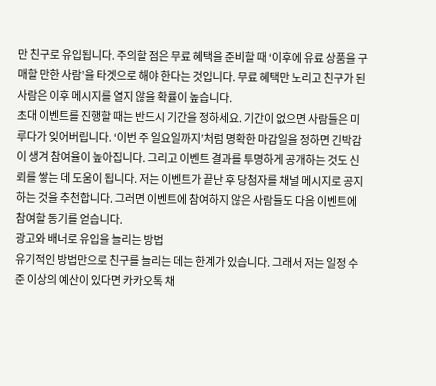만 친구로 유입됩니다. 주의할 점은 무료 혜택을 준비할 때 ‘이후에 유료 상품을 구매할 만한 사람’을 타겟으로 해야 한다는 것입니다. 무료 혜택만 노리고 친구가 된 사람은 이후 메시지를 열지 않을 확률이 높습니다.
초대 이벤트를 진행할 때는 반드시 기간을 정하세요. 기간이 없으면 사람들은 미루다가 잊어버립니다. ‘이번 주 일요일까지’처럼 명확한 마감일을 정하면 긴박감이 생겨 참여율이 높아집니다. 그리고 이벤트 결과를 투명하게 공개하는 것도 신뢰를 쌓는 데 도움이 됩니다. 저는 이벤트가 끝난 후 당첨자를 채널 메시지로 공지하는 것을 추천합니다. 그러면 이벤트에 참여하지 않은 사람들도 다음 이벤트에 참여할 동기를 얻습니다.
광고와 배너로 유입을 늘리는 방법
유기적인 방법만으로 친구를 늘리는 데는 한계가 있습니다. 그래서 저는 일정 수준 이상의 예산이 있다면 카카오톡 채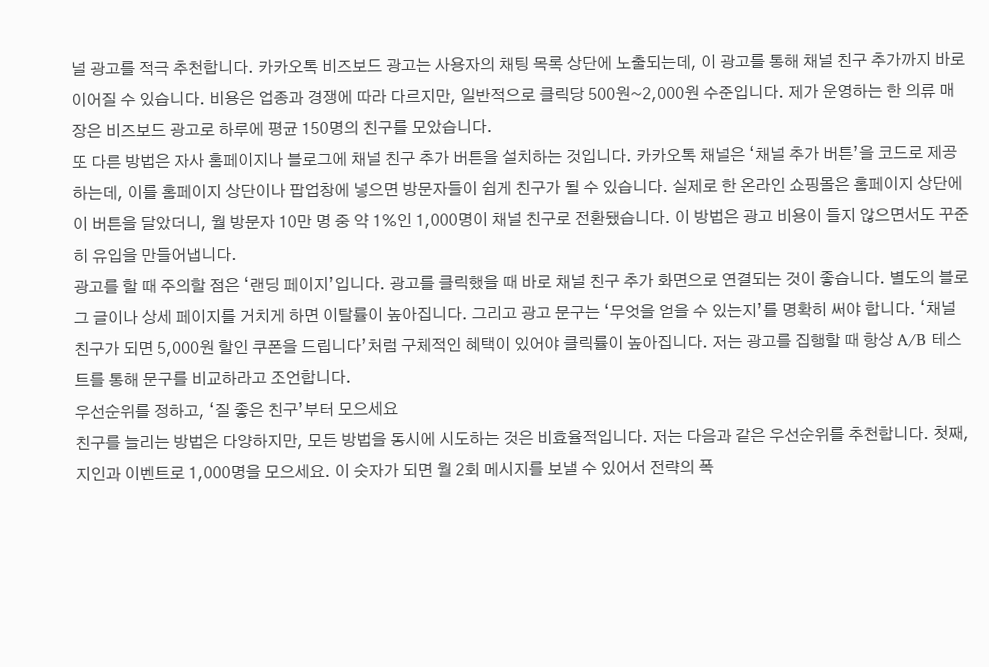널 광고를 적극 추천합니다. 카카오톡 비즈보드 광고는 사용자의 채팅 목록 상단에 노출되는데, 이 광고를 통해 채널 친구 추가까지 바로 이어질 수 있습니다. 비용은 업종과 경쟁에 따라 다르지만, 일반적으로 클릭당 500원~2,000원 수준입니다. 제가 운영하는 한 의류 매장은 비즈보드 광고로 하루에 평균 150명의 친구를 모았습니다.
또 다른 방법은 자사 홈페이지나 블로그에 채널 친구 추가 버튼을 설치하는 것입니다. 카카오톡 채널은 ‘채널 추가 버튼’을 코드로 제공하는데, 이를 홈페이지 상단이나 팝업창에 넣으면 방문자들이 쉽게 친구가 될 수 있습니다. 실제로 한 온라인 쇼핑몰은 홈페이지 상단에 이 버튼을 달았더니, 월 방문자 10만 명 중 약 1%인 1,000명이 채널 친구로 전환됐습니다. 이 방법은 광고 비용이 들지 않으면서도 꾸준히 유입을 만들어냅니다.
광고를 할 때 주의할 점은 ‘랜딩 페이지’입니다. 광고를 클릭했을 때 바로 채널 친구 추가 화면으로 연결되는 것이 좋습니다. 별도의 블로그 글이나 상세 페이지를 거치게 하면 이탈률이 높아집니다. 그리고 광고 문구는 ‘무엇을 얻을 수 있는지’를 명확히 써야 합니다. ‘채널 친구가 되면 5,000원 할인 쿠폰을 드립니다’처럼 구체적인 혜택이 있어야 클릭률이 높아집니다. 저는 광고를 집행할 때 항상 A/B 테스트를 통해 문구를 비교하라고 조언합니다.
우선순위를 정하고, ‘질 좋은 친구’부터 모으세요
친구를 늘리는 방법은 다양하지만, 모든 방법을 동시에 시도하는 것은 비효율적입니다. 저는 다음과 같은 우선순위를 추천합니다. 첫째, 지인과 이벤트로 1,000명을 모으세요. 이 숫자가 되면 월 2회 메시지를 보낼 수 있어서 전략의 폭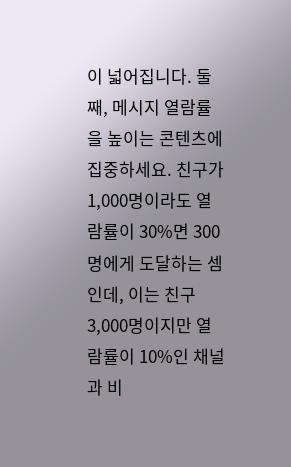이 넓어집니다. 둘째, 메시지 열람률을 높이는 콘텐츠에 집중하세요. 친구가 1,000명이라도 열람률이 30%면 300명에게 도달하는 셈인데, 이는 친구 3,000명이지만 열람률이 10%인 채널과 비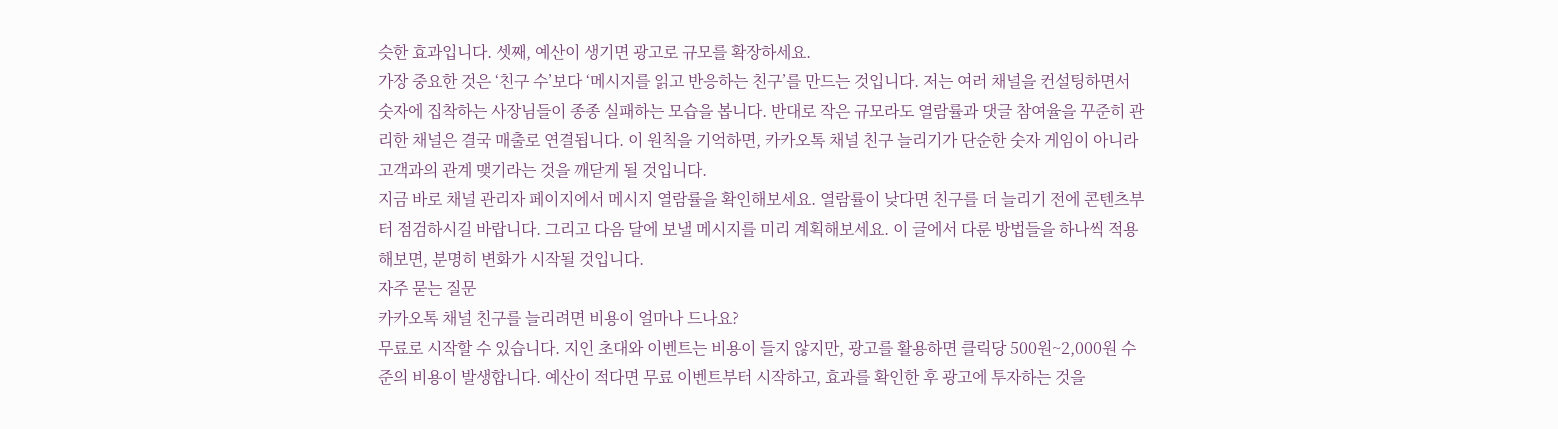슷한 효과입니다. 셋째, 예산이 생기면 광고로 규모를 확장하세요.
가장 중요한 것은 ‘친구 수’보다 ‘메시지를 읽고 반응하는 친구’를 만드는 것입니다. 저는 여러 채널을 컨설팅하면서 숫자에 집착하는 사장님들이 종종 실패하는 모습을 봅니다. 반대로 작은 규모라도 열람률과 댓글 참여율을 꾸준히 관리한 채널은 결국 매출로 연결됩니다. 이 원칙을 기억하면, 카카오톡 채널 친구 늘리기가 단순한 숫자 게임이 아니라 고객과의 관계 맺기라는 것을 깨닫게 될 것입니다.
지금 바로 채널 관리자 페이지에서 메시지 열람률을 확인해보세요. 열람률이 낮다면 친구를 더 늘리기 전에 콘텐츠부터 점검하시길 바랍니다. 그리고 다음 달에 보낼 메시지를 미리 계획해보세요. 이 글에서 다룬 방법들을 하나씩 적용해보면, 분명히 변화가 시작될 것입니다.
자주 묻는 질문
카카오톡 채널 친구를 늘리려면 비용이 얼마나 드나요?
무료로 시작할 수 있습니다. 지인 초대와 이벤트는 비용이 들지 않지만, 광고를 활용하면 클릭당 500원~2,000원 수준의 비용이 발생합니다. 예산이 적다면 무료 이벤트부터 시작하고, 효과를 확인한 후 광고에 투자하는 것을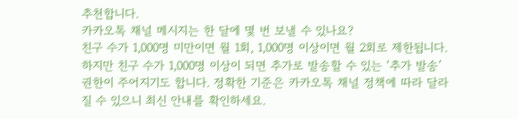추천합니다.
카카오톡 채널 메시지는 한 달에 몇 번 보낼 수 있나요?
친구 수가 1,000명 미만이면 월 1회, 1,000명 이상이면 월 2회로 제한됩니다. 하지만 친구 수가 1,000명 이상이 되면 추가로 발송할 수 있는 ‘추가 발송’ 권한이 주어지기도 합니다. 정확한 기준은 카카오톡 채널 정책에 따라 달라질 수 있으니 최신 안내를 확인하세요.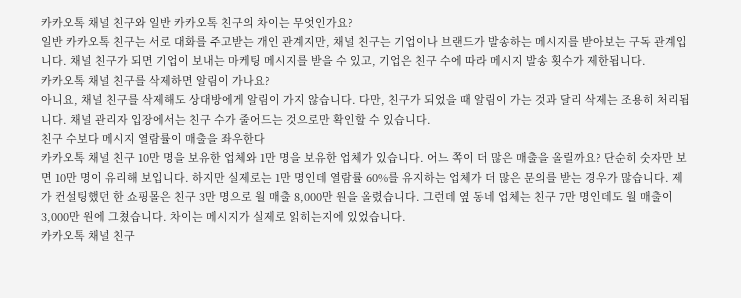카카오톡 채널 친구와 일반 카카오톡 친구의 차이는 무엇인가요?
일반 카카오톡 친구는 서로 대화를 주고받는 개인 관계지만, 채널 친구는 기업이나 브랜드가 발송하는 메시지를 받아보는 구독 관계입니다. 채널 친구가 되면 기업이 보내는 마케팅 메시지를 받을 수 있고, 기업은 친구 수에 따라 메시지 발송 횟수가 제한됩니다.
카카오톡 채널 친구를 삭제하면 알림이 가나요?
아니요, 채널 친구를 삭제해도 상대방에게 알림이 가지 않습니다. 다만, 친구가 되었을 때 알림이 가는 것과 달리 삭제는 조용히 처리됩니다. 채널 관리자 입장에서는 친구 수가 줄어드는 것으로만 확인할 수 있습니다.
친구 수보다 메시지 열람률이 매출을 좌우한다
카카오톡 채널 친구 10만 명을 보유한 업체와 1만 명을 보유한 업체가 있습니다. 어느 쪽이 더 많은 매출을 올릴까요? 단순히 숫자만 보면 10만 명이 유리해 보입니다. 하지만 실제로는 1만 명인데 열람률 60%를 유지하는 업체가 더 많은 문의를 받는 경우가 많습니다. 제가 컨설팅했던 한 쇼핑몰은 친구 3만 명으로 월 매출 8,000만 원을 올렸습니다. 그런데 옆 동네 업체는 친구 7만 명인데도 월 매출이 3,000만 원에 그쳤습니다. 차이는 메시지가 실제로 읽히는지에 있었습니다.
카카오톡 채널 친구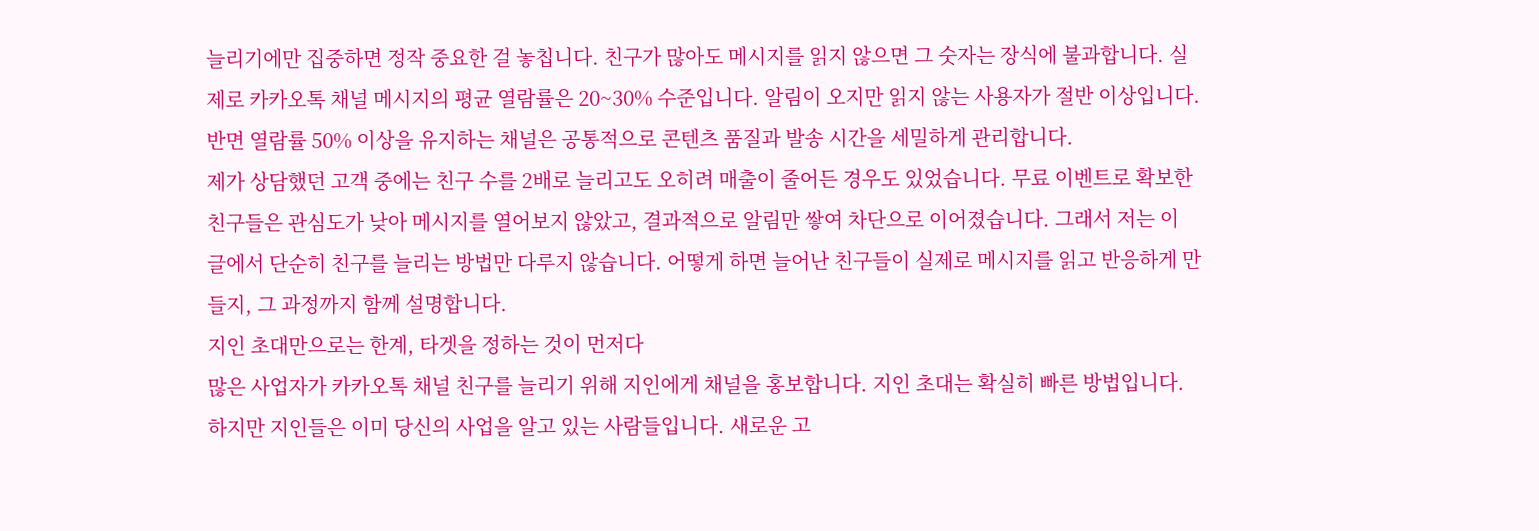늘리기에만 집중하면 정작 중요한 걸 놓칩니다. 친구가 많아도 메시지를 읽지 않으면 그 숫자는 장식에 불과합니다. 실제로 카카오톡 채널 메시지의 평균 열람률은 20~30% 수준입니다. 알림이 오지만 읽지 않는 사용자가 절반 이상입니다. 반면 열람률 50% 이상을 유지하는 채널은 공통적으로 콘텐츠 품질과 발송 시간을 세밀하게 관리합니다.
제가 상담했던 고객 중에는 친구 수를 2배로 늘리고도 오히려 매출이 줄어든 경우도 있었습니다. 무료 이벤트로 확보한 친구들은 관심도가 낮아 메시지를 열어보지 않았고, 결과적으로 알림만 쌓여 차단으로 이어졌습니다. 그래서 저는 이 글에서 단순히 친구를 늘리는 방법만 다루지 않습니다. 어떻게 하면 늘어난 친구들이 실제로 메시지를 읽고 반응하게 만들지, 그 과정까지 함께 설명합니다.
지인 초대만으로는 한계, 타겟을 정하는 것이 먼저다
많은 사업자가 카카오톡 채널 친구를 늘리기 위해 지인에게 채널을 홍보합니다. 지인 초대는 확실히 빠른 방법입니다. 하지만 지인들은 이미 당신의 사업을 알고 있는 사람들입니다. 새로운 고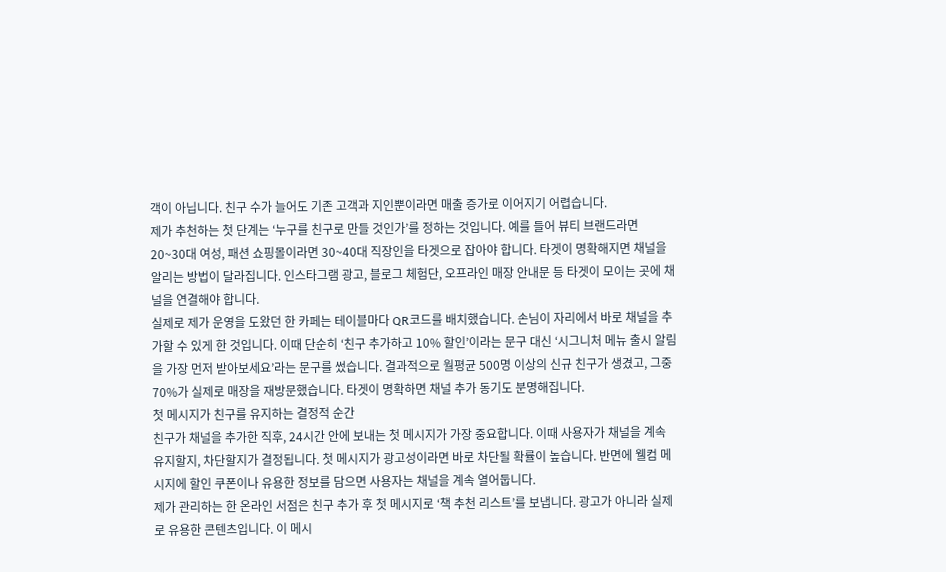객이 아닙니다. 친구 수가 늘어도 기존 고객과 지인뿐이라면 매출 증가로 이어지기 어렵습니다.
제가 추천하는 첫 단계는 ‘누구를 친구로 만들 것인가’를 정하는 것입니다. 예를 들어 뷰티 브랜드라면 20~30대 여성, 패션 쇼핑몰이라면 30~40대 직장인을 타겟으로 잡아야 합니다. 타겟이 명확해지면 채널을 알리는 방법이 달라집니다. 인스타그램 광고, 블로그 체험단, 오프라인 매장 안내문 등 타겟이 모이는 곳에 채널을 연결해야 합니다.
실제로 제가 운영을 도왔던 한 카페는 테이블마다 QR코드를 배치했습니다. 손님이 자리에서 바로 채널을 추가할 수 있게 한 것입니다. 이때 단순히 ‘친구 추가하고 10% 할인’이라는 문구 대신 ‘시그니처 메뉴 출시 알림을 가장 먼저 받아보세요’라는 문구를 썼습니다. 결과적으로 월평균 500명 이상의 신규 친구가 생겼고, 그중 70%가 실제로 매장을 재방문했습니다. 타겟이 명확하면 채널 추가 동기도 분명해집니다.
첫 메시지가 친구를 유지하는 결정적 순간
친구가 채널을 추가한 직후, 24시간 안에 보내는 첫 메시지가 가장 중요합니다. 이때 사용자가 채널을 계속 유지할지, 차단할지가 결정됩니다. 첫 메시지가 광고성이라면 바로 차단될 확률이 높습니다. 반면에 웰컴 메시지에 할인 쿠폰이나 유용한 정보를 담으면 사용자는 채널을 계속 열어둡니다.
제가 관리하는 한 온라인 서점은 친구 추가 후 첫 메시지로 ‘책 추천 리스트’를 보냅니다. 광고가 아니라 실제로 유용한 콘텐츠입니다. 이 메시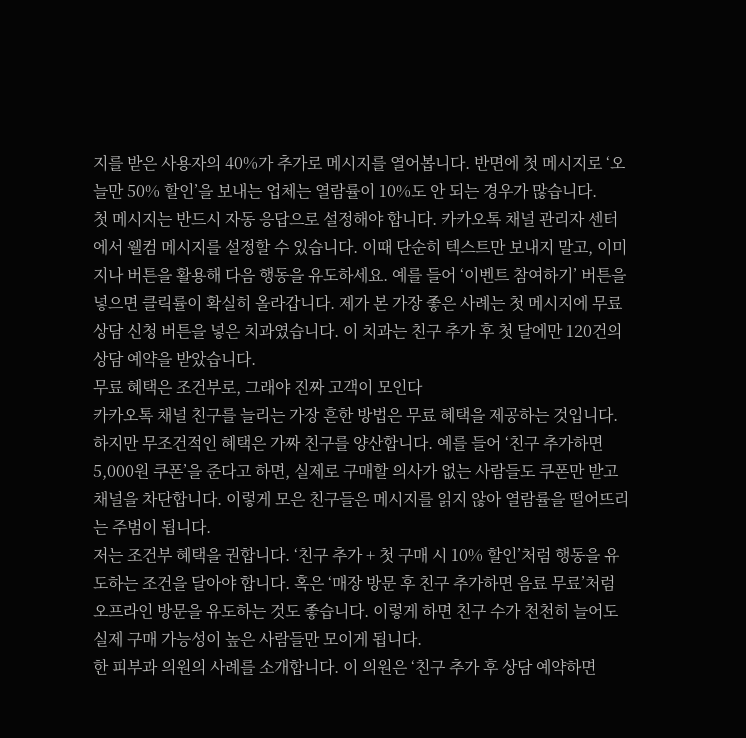지를 받은 사용자의 40%가 추가로 메시지를 열어봅니다. 반면에 첫 메시지로 ‘오늘만 50% 할인’을 보내는 업체는 열람률이 10%도 안 되는 경우가 많습니다.
첫 메시지는 반드시 자동 응답으로 설정해야 합니다. 카카오톡 채널 관리자 센터에서 웰컴 메시지를 설정할 수 있습니다. 이때 단순히 텍스트만 보내지 말고, 이미지나 버튼을 활용해 다음 행동을 유도하세요. 예를 들어 ‘이벤트 참여하기’ 버튼을 넣으면 클릭률이 확실히 올라갑니다. 제가 본 가장 좋은 사례는 첫 메시지에 무료 상담 신청 버튼을 넣은 치과였습니다. 이 치과는 친구 추가 후 첫 달에만 120건의 상담 예약을 받았습니다.
무료 혜택은 조건부로, 그래야 진짜 고객이 모인다
카카오톡 채널 친구를 늘리는 가장 흔한 방법은 무료 혜택을 제공하는 것입니다. 하지만 무조건적인 혜택은 가짜 친구를 양산합니다. 예를 들어 ‘친구 추가하면 5,000원 쿠폰’을 준다고 하면, 실제로 구매할 의사가 없는 사람들도 쿠폰만 받고 채널을 차단합니다. 이렇게 모은 친구들은 메시지를 읽지 않아 열람률을 떨어뜨리는 주범이 됩니다.
저는 조건부 혜택을 권합니다. ‘친구 추가 + 첫 구매 시 10% 할인’처럼 행동을 유도하는 조건을 달아야 합니다. 혹은 ‘매장 방문 후 친구 추가하면 음료 무료’처럼 오프라인 방문을 유도하는 것도 좋습니다. 이렇게 하면 친구 수가 천천히 늘어도 실제 구매 가능성이 높은 사람들만 모이게 됩니다.
한 피부과 의원의 사례를 소개합니다. 이 의원은 ‘친구 추가 후 상담 예약하면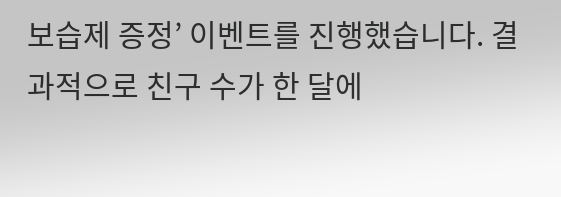보습제 증정’ 이벤트를 진행했습니다. 결과적으로 친구 수가 한 달에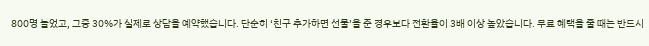800명 늘었고, 그중 30%가 실제로 상담을 예약했습니다. 단순히 ‘친구 추가하면 선물’을 준 경우보다 전환율이 3배 이상 높았습니다. 무료 혜택을 줄 때는 반드시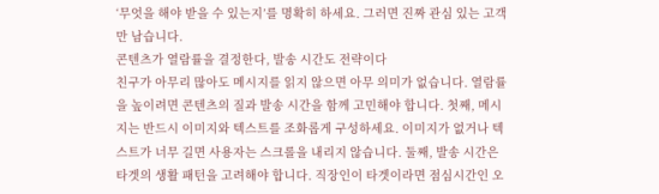‘무엇을 해야 받을 수 있는지’를 명확히 하세요. 그러면 진짜 관심 있는 고객만 남습니다.
콘텐츠가 열람률을 결정한다, 발송 시간도 전략이다
친구가 아무리 많아도 메시지를 읽지 않으면 아무 의미가 없습니다. 열람률을 높이려면 콘텐츠의 질과 발송 시간을 함께 고민해야 합니다. 첫째, 메시지는 반드시 이미지와 텍스트를 조화롭게 구성하세요. 이미지가 없거나 텍스트가 너무 길면 사용자는 스크롤을 내리지 않습니다. 둘째, 발송 시간은 타겟의 생활 패턴을 고려해야 합니다. 직장인이 타겟이라면 점심시간인 오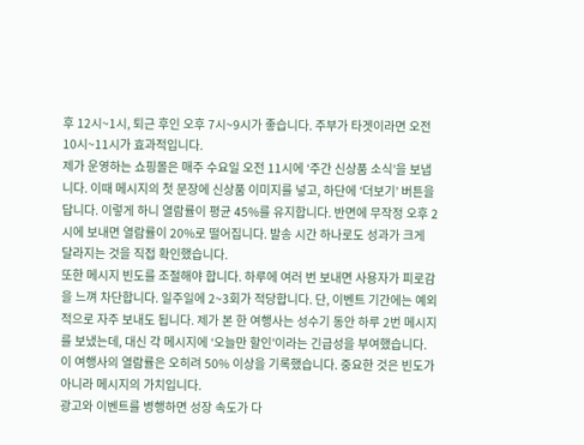후 12시~1시, 퇴근 후인 오후 7시~9시가 좋습니다. 주부가 타겟이라면 오전 10시~11시가 효과적입니다.
제가 운영하는 쇼핑몰은 매주 수요일 오전 11시에 ‘주간 신상품 소식’을 보냅니다. 이때 메시지의 첫 문장에 신상품 이미지를 넣고, 하단에 ‘더보기’ 버튼을 답니다. 이렇게 하니 열람률이 평균 45%를 유지합니다. 반면에 무작정 오후 2시에 보내면 열람률이 20%로 떨어집니다. 발송 시간 하나로도 성과가 크게 달라지는 것을 직접 확인했습니다.
또한 메시지 빈도를 조절해야 합니다. 하루에 여러 번 보내면 사용자가 피로감을 느껴 차단합니다. 일주일에 2~3회가 적당합니다. 단, 이벤트 기간에는 예외적으로 자주 보내도 됩니다. 제가 본 한 여행사는 성수기 동안 하루 2번 메시지를 보냈는데, 대신 각 메시지에 ‘오늘만 할인’이라는 긴급성을 부여했습니다. 이 여행사의 열람률은 오히려 50% 이상을 기록했습니다. 중요한 것은 빈도가 아니라 메시지의 가치입니다.
광고와 이벤트를 병행하면 성장 속도가 다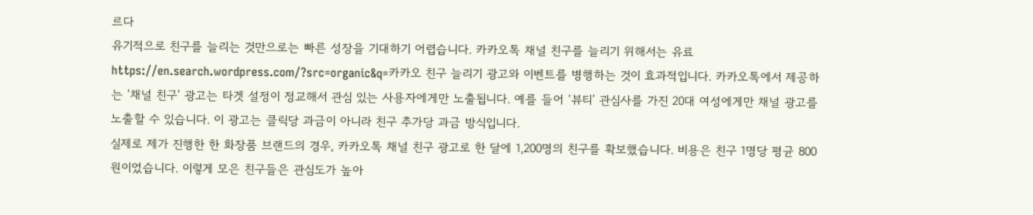르다
유기적으로 친구를 늘리는 것만으로는 빠른 성장을 기대하기 어렵습니다. 카카오톡 채널 친구를 늘리기 위해서는 유료 https://en.search.wordpress.com/?src=organic&q=카카오 친구 늘리기 광고와 이벤트를 병행하는 것이 효과적입니다. 카카오톡에서 제공하는 ‘채널 친구’ 광고는 타겟 설정이 정교해서 관심 있는 사용자에게만 노출됩니다. 예를 들어 ‘뷰티’ 관심사를 가진 20대 여성에게만 채널 광고를 노출할 수 있습니다. 이 광고는 클릭당 과금이 아니라 친구 추가당 과금 방식입니다.
실제로 제가 진행한 한 화장품 브랜드의 경우, 카카오톡 채널 친구 광고로 한 달에 1,200명의 친구를 확보했습니다. 비용은 친구 1명당 평균 800원이었습니다. 이렇게 모은 친구들은 관심도가 높아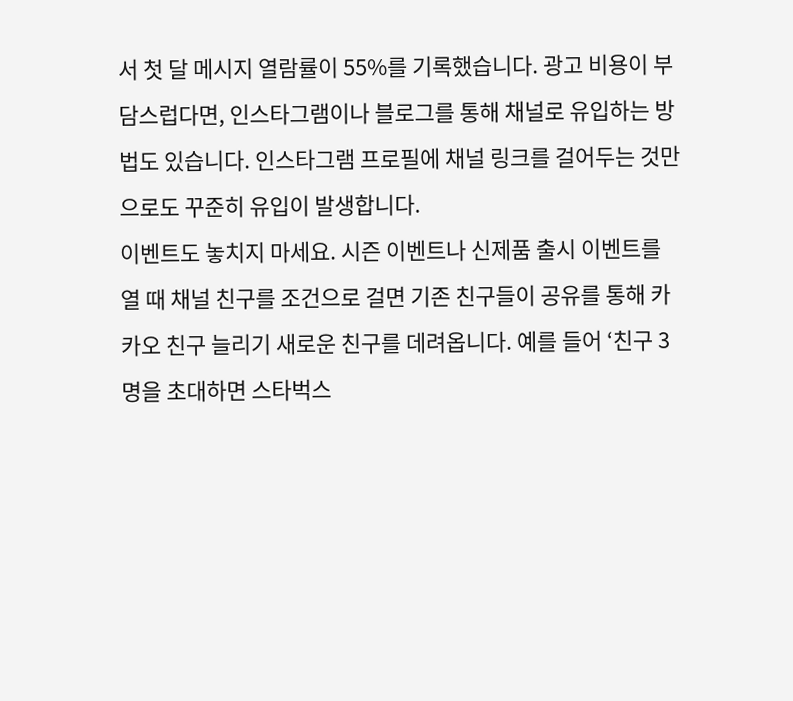서 첫 달 메시지 열람률이 55%를 기록했습니다. 광고 비용이 부담스럽다면, 인스타그램이나 블로그를 통해 채널로 유입하는 방법도 있습니다. 인스타그램 프로필에 채널 링크를 걸어두는 것만으로도 꾸준히 유입이 발생합니다.
이벤트도 놓치지 마세요. 시즌 이벤트나 신제품 출시 이벤트를 열 때 채널 친구를 조건으로 걸면 기존 친구들이 공유를 통해 카카오 친구 늘리기 새로운 친구를 데려옵니다. 예를 들어 ‘친구 3명을 초대하면 스타벅스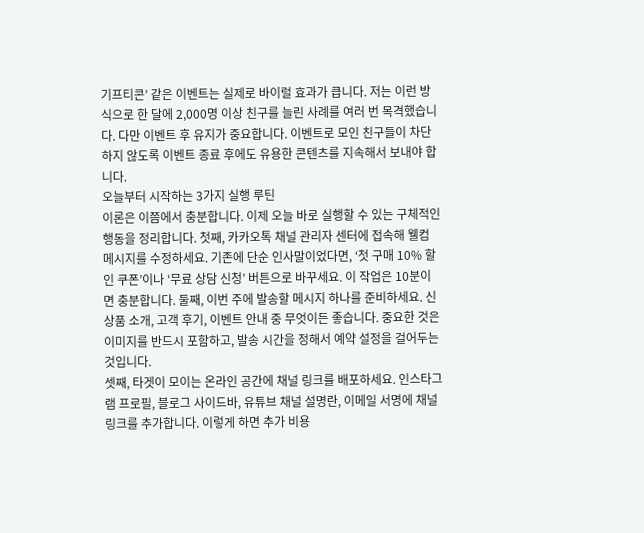기프티콘’ 같은 이벤트는 실제로 바이럴 효과가 큽니다. 저는 이런 방식으로 한 달에 2,000명 이상 친구를 늘린 사례를 여러 번 목격했습니다. 다만 이벤트 후 유지가 중요합니다. 이벤트로 모인 친구들이 차단하지 않도록 이벤트 종료 후에도 유용한 콘텐츠를 지속해서 보내야 합니다.
오늘부터 시작하는 3가지 실행 루틴
이론은 이쯤에서 충분합니다. 이제 오늘 바로 실행할 수 있는 구체적인 행동을 정리합니다. 첫째, 카카오톡 채널 관리자 센터에 접속해 웰컴 메시지를 수정하세요. 기존에 단순 인사말이었다면, ‘첫 구매 10% 할인 쿠폰’이나 ‘무료 상담 신청’ 버튼으로 바꾸세요. 이 작업은 10분이면 충분합니다. 둘째, 이번 주에 발송할 메시지 하나를 준비하세요. 신상품 소개, 고객 후기, 이벤트 안내 중 무엇이든 좋습니다. 중요한 것은 이미지를 반드시 포함하고, 발송 시간을 정해서 예약 설정을 걸어두는 것입니다.
셋째, 타겟이 모이는 온라인 공간에 채널 링크를 배포하세요. 인스타그램 프로필, 블로그 사이드바, 유튜브 채널 설명란, 이메일 서명에 채널 링크를 추가합니다. 이렇게 하면 추가 비용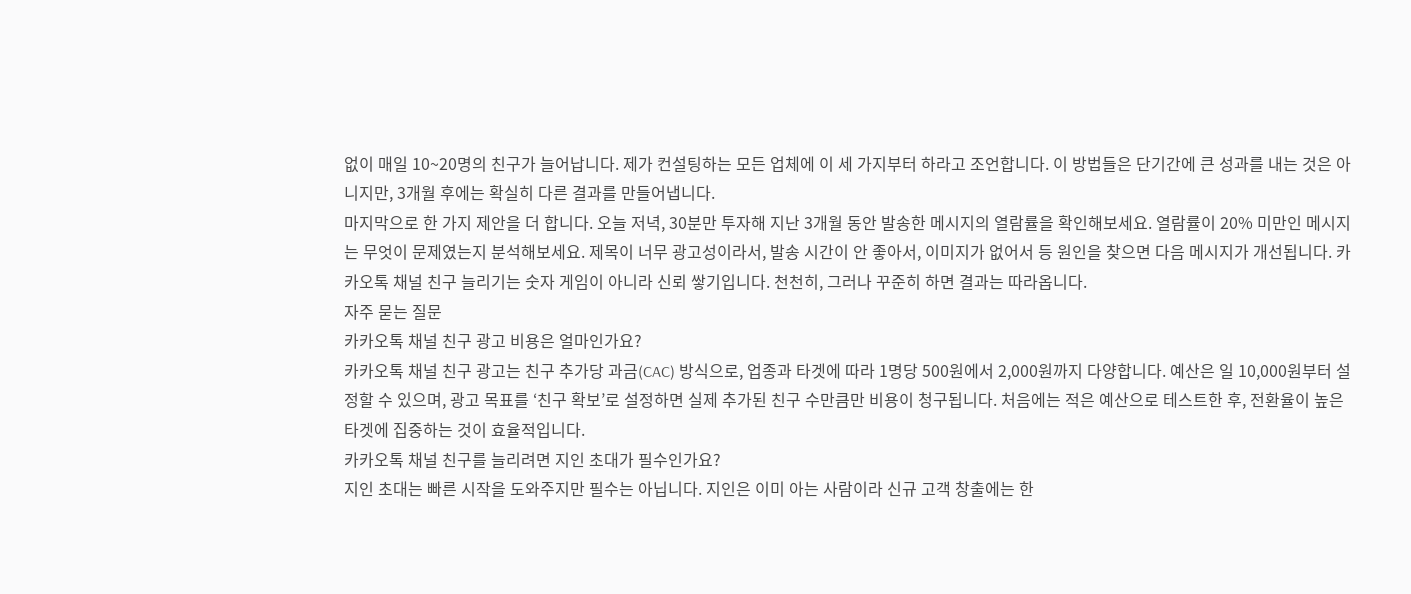없이 매일 10~20명의 친구가 늘어납니다. 제가 컨설팅하는 모든 업체에 이 세 가지부터 하라고 조언합니다. 이 방법들은 단기간에 큰 성과를 내는 것은 아니지만, 3개월 후에는 확실히 다른 결과를 만들어냅니다.
마지막으로 한 가지 제안을 더 합니다. 오늘 저녁, 30분만 투자해 지난 3개월 동안 발송한 메시지의 열람률을 확인해보세요. 열람률이 20% 미만인 메시지는 무엇이 문제였는지 분석해보세요. 제목이 너무 광고성이라서, 발송 시간이 안 좋아서, 이미지가 없어서 등 원인을 찾으면 다음 메시지가 개선됩니다. 카카오톡 채널 친구 늘리기는 숫자 게임이 아니라 신뢰 쌓기입니다. 천천히, 그러나 꾸준히 하면 결과는 따라옵니다.
자주 묻는 질문
카카오톡 채널 친구 광고 비용은 얼마인가요?
카카오톡 채널 친구 광고는 친구 추가당 과금(CAC) 방식으로, 업종과 타겟에 따라 1명당 500원에서 2,000원까지 다양합니다. 예산은 일 10,000원부터 설정할 수 있으며, 광고 목표를 ‘친구 확보’로 설정하면 실제 추가된 친구 수만큼만 비용이 청구됩니다. 처음에는 적은 예산으로 테스트한 후, 전환율이 높은 타겟에 집중하는 것이 효율적입니다.
카카오톡 채널 친구를 늘리려면 지인 초대가 필수인가요?
지인 초대는 빠른 시작을 도와주지만 필수는 아닙니다. 지인은 이미 아는 사람이라 신규 고객 창출에는 한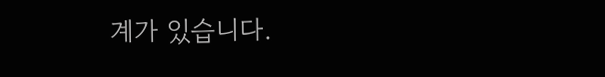계가 있습니다.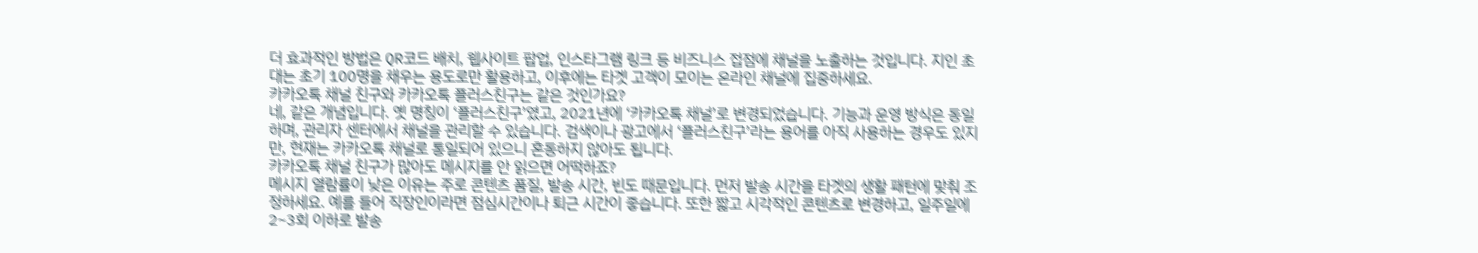더 효과적인 방법은 QR코드 배치, 웹사이트 팝업, 인스타그램 링크 등 비즈니스 접점에 채널을 노출하는 것입니다. 지인 초대는 초기 100명을 채우는 용도로만 활용하고, 이후에는 타겟 고객이 모이는 온라인 채널에 집중하세요.
카카오톡 채널 친구와 카카오톡 플러스친구는 같은 것인가요?
네, 같은 개념입니다. 옛 명칭이 ‘플러스친구’였고, 2021년에 ‘카카오톡 채널’로 변경되었습니다. 기능과 운영 방식은 동일하며, 관리자 센터에서 채널을 관리할 수 있습니다. 검색이나 광고에서 ‘플러스친구’라는 용어를 아직 사용하는 경우도 있지만, 현재는 카카오톡 채널로 통일되어 있으니 혼동하지 않아도 됩니다.
카카오톡 채널 친구가 많아도 메시지를 안 읽으면 어떡하죠?
메시지 열람률이 낮은 이유는 주로 콘텐츠 품질, 발송 시간, 빈도 때문입니다. 먼저 발송 시간을 타겟의 생활 패턴에 맞춰 조정하세요. 예를 들어 직장인이라면 점심시간이나 퇴근 시간이 좋습니다. 또한 짧고 시각적인 콘텐츠로 변경하고, 일주일에 2~3회 이하로 발송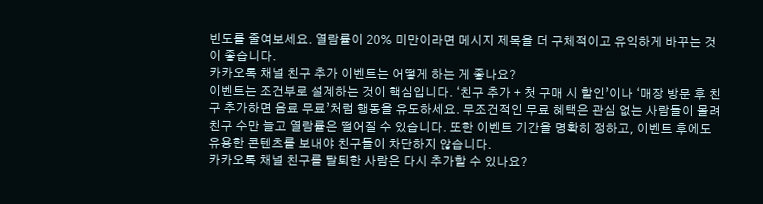빈도를 줄여보세요. 열람률이 20% 미만이라면 메시지 제목을 더 구체적이고 유익하게 바꾸는 것이 좋습니다.
카카오톡 채널 친구 추가 이벤트는 어떻게 하는 게 좋나요?
이벤트는 조건부로 설계하는 것이 핵심입니다. ‘친구 추가 + 첫 구매 시 할인’이나 ‘매장 방문 후 친구 추가하면 음료 무료’처럼 행동을 유도하세요. 무조건적인 무료 혜택은 관심 없는 사람들이 몰려 친구 수만 늘고 열람률은 떨어질 수 있습니다. 또한 이벤트 기간을 명확히 정하고, 이벤트 후에도 유용한 콘텐츠를 보내야 친구들이 차단하지 않습니다.
카카오톡 채널 친구를 탈퇴한 사람은 다시 추가할 수 있나요?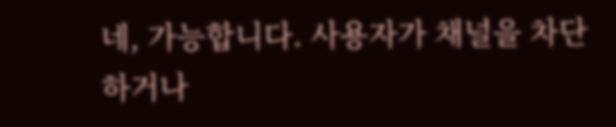네, 가능합니다. 사용자가 채널을 차단하거나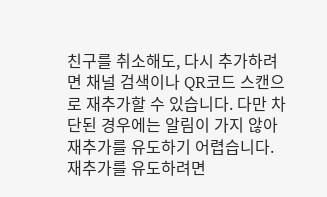친구를 취소해도, 다시 추가하려면 채널 검색이나 QR코드 스캔으로 재추가할 수 있습니다. 다만 차단된 경우에는 알림이 가지 않아 재추가를 유도하기 어렵습니다. 재추가를 유도하려면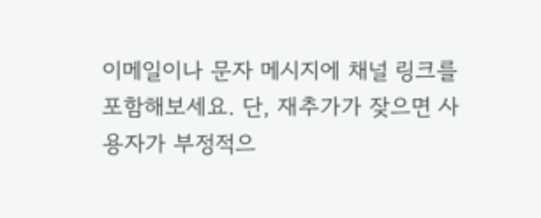이메일이나 문자 메시지에 채널 링크를 포함해보세요. 단, 재추가가 잦으면 사용자가 부정적으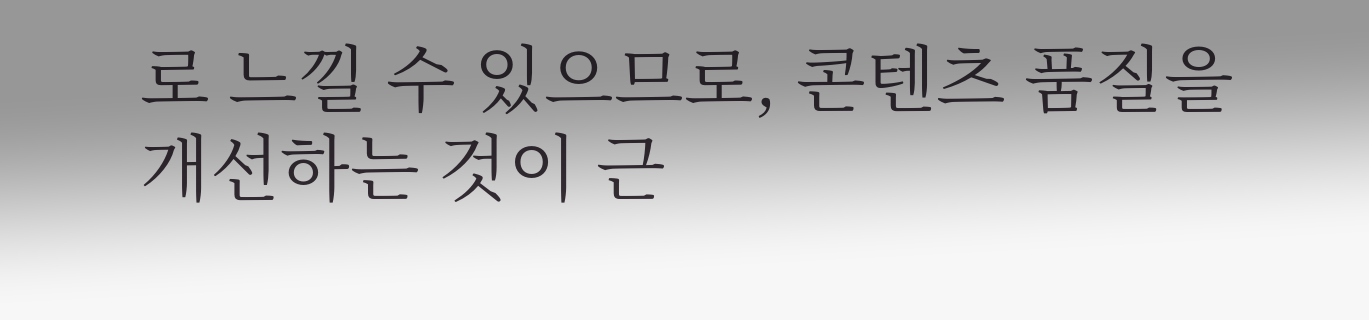로 느낄 수 있으므로, 콘텐츠 품질을 개선하는 것이 근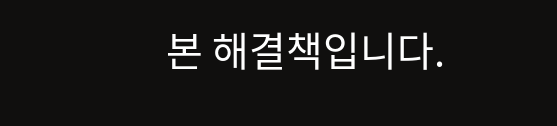본 해결책입니다.